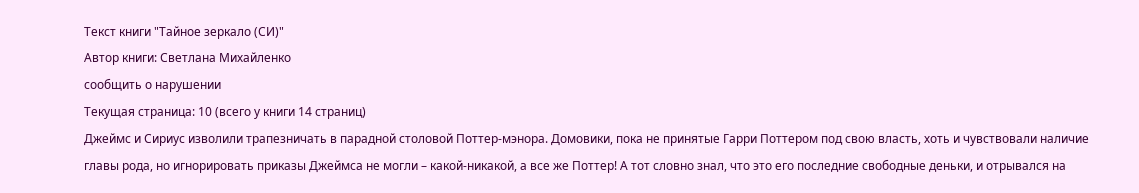Текст книги "Тайное зеркало (СИ)"
Автор книги: Светлана Михайленко
сообщить о нарушении
Текущая страница: 10 (всего у книги 14 страниц)
Джеймс и Сириус изволили трапезничать в парадной столовой Поттер-мэнора. Домовики, пока не принятые Гарри Поттером под свою власть, хоть и чувствовали наличие главы рода, но игнорировать приказы Джеймса не могли – какой-никакой, а все же Поттер! А тот словно знал, что это его последние свободные деньки, и отрывался на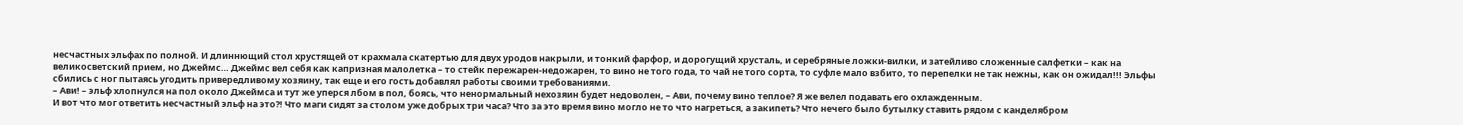несчастных эльфах по полной. И длиннющий стол хрустящей от крахмала скатертью для двух уродов накрыли, и тонкий фарфор, и дорогущий хрусталь, и серебряные ложки-вилки, и затейливо сложенные салфетки – как на великосветский прием, но Джеймс… Джеймс вел себя как капризная малолетка – то стейк пережарен-недожарен, то вино не того года, то чай не того сорта, то суфле мало взбито, то перепелки не так нежны, как он ожидал!!! Эльфы сбились с ног пытаясь угодить привередливому хозяину, так еще и его гость добавлял работы своими требованиями.
– Ави! – эльф хлопнулся на пол около Джеймса и тут же уперся лбом в пол, боясь, что ненормальный нехозяин будет недоволен, – Ави, почему вино теплое? Я же велел подавать его охлажденным.
И вот что мог ответить несчастный эльф на это?! Что маги сидят за столом уже добрых три часа? Что за это время вино могло не то что нагреться, а закипеть? Что нечего было бутылку ставить рядом с канделябром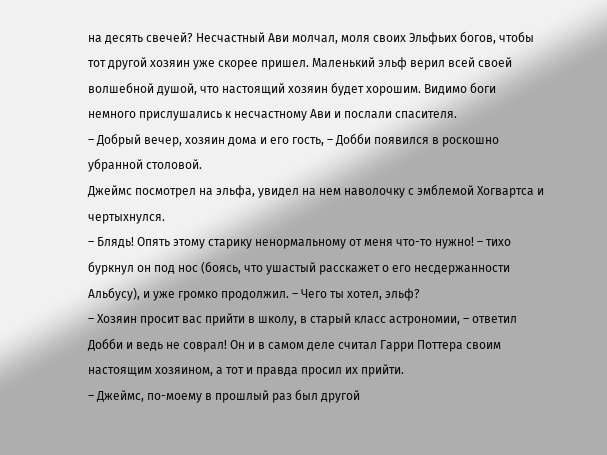на десять свечей? Несчастный Ави молчал, моля своих Эльфьих богов, чтобы тот другой хозяин уже скорее пришел. Маленький эльф верил всей своей волшебной душой, что настоящий хозяин будет хорошим. Видимо боги немного прислушались к несчастному Ави и послали спасителя.
– Добрый вечер, хозяин дома и его гость, – Добби появился в роскошно убранной столовой.
Джеймс посмотрел на эльфа, увидел на нем наволочку с эмблемой Хогвартса и чертыхнулся.
– Блядь! Опять этому старику ненормальному от меня что-то нужно! – тихо буркнул он под нос (боясь, что ушастый расскажет о его несдержанности Альбусу), и уже громко продолжил. – Чего ты хотел, эльф?
– Хозяин просит вас прийти в школу, в старый класс астрономии, – ответил Добби и ведь не соврал! Он и в самом деле считал Гарри Поттера своим настоящим хозяином, а тот и правда просил их прийти.
– Джеймс, по-моему в прошлый раз был другой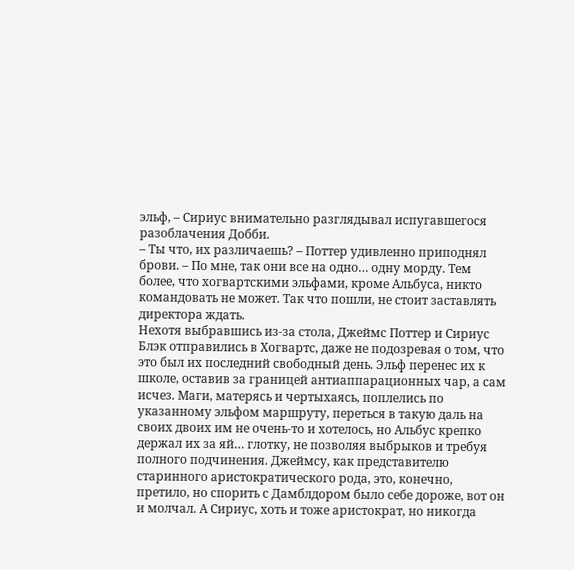эльф, – Сириус внимательно разглядывал испугавшегося разоблачения Добби.
– Ты что, их различаешь? – Поттер удивленно приподнял брови. – По мне, так они все на одно… одну морду. Тем более, что хогвартскими эльфами, кроме Альбуса, никто командовать не может. Так что пошли, не стоит заставлять директора ждать.
Нехотя выбравшись из-за стола, Джеймс Поттер и Сириус Блэк отправились в Хогвартс, даже не подозревая о том, что это был их последний свободный день. Эльф перенес их к школе, оставив за границей антиаппарационных чар, а сам исчез. Маги, матерясь и чертыхаясь, поплелись по указанному эльфом маршруту, переться в такую даль на своих двоих им не очень-то и хотелось, но Альбус крепко держал их за яй… глотку, не позволяя выбрыков и требуя полного подчинения. Джеймсу, как представителю старинного аристократического рода, это, конечно, претило, но спорить с Дамблдором было себе дороже, вот он и молчал. А Сириус, хоть и тоже аристократ, но никогда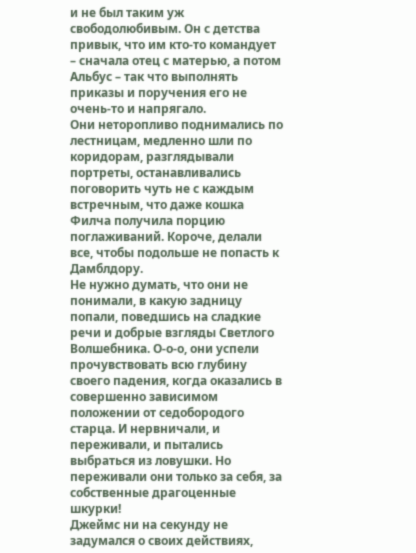и не был таким уж свободолюбивым. Он с детства привык, что им кто-то командует – сначала отец с матерью, а потом Альбус – так что выполнять приказы и поручения его не очень-то и напрягало.
Они неторопливо поднимались по лестницам, медленно шли по коридорам, разглядывали портреты, останавливались поговорить чуть не с каждым встречным, что даже кошка Филча получила порцию поглаживаний. Короче, делали все, чтобы подольше не попасть к Дамблдору.
Не нужно думать, что они не понимали, в какую задницу попали, поведшись на сладкие речи и добрые взгляды Светлого Волшебника. О-о-о, они успели прочувствовать всю глубину своего падения, когда оказались в совершенно зависимом положении от седобородого старца. И нервничали, и переживали, и пытались выбраться из ловушки. Но переживали они только за себя, за собственные драгоценные шкурки!
Джеймс ни на секунду не задумался о своих действиях,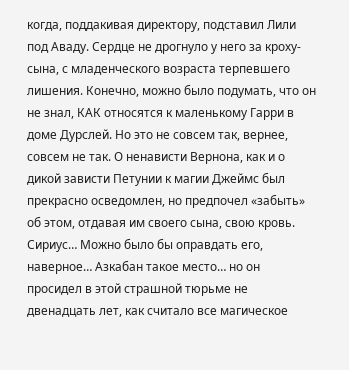когда, поддакивая директору, подставил Лили под Аваду. Сердце не дрогнуло у него за кроху-сына, с младенческого возраста терпевшего лишения. Конечно, можно было подумать, что он не знал, КАК относятся к маленькому Гарри в доме Дурслей. Но это не совсем так, вернее, совсем не так. О ненависти Вернона, как и о дикой зависти Петунии к магии Джеймс был прекрасно осведомлен, но предпочел «забыть» об этом, отдавая им своего сына, свою кровь.
Сириус… Можно было бы оправдать его, наверное… Азкабан такое место… но он просидел в этой страшной тюрьме не двенадцать лет, как считало все магическое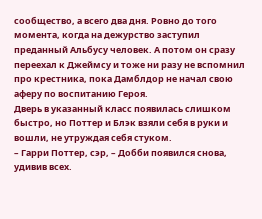сообщество, а всего два дня. Ровно до того момента, когда на дежурство заступил преданный Альбусу человек. А потом он сразу переехал к Джеймсу и тоже ни разу не вспомнил про крестника, пока Дамблдор не начал свою аферу по воспитанию Героя.
Дверь в указанный класс появилась слишком быстро, но Поттер и Блэк взяли себя в руки и вошли, не утруждая себя стуком.
– Гарри Поттер, сэр, – Добби появился снова, удивив всех.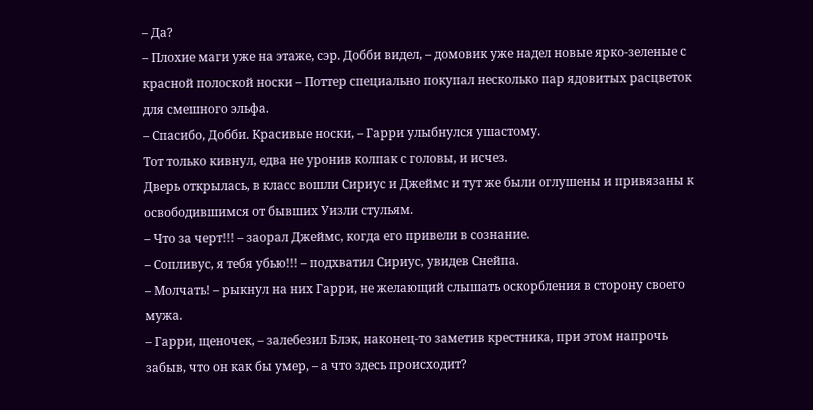– Да?
– Плохие маги уже на этаже, сэр. Добби видел, – домовик уже надел новые ярко-зеленые с красной полоской носки – Поттер специально покупал несколько пар ядовитых расцветок для смешного эльфа.
– Спасибо, Добби. Красивые носки, – Гарри улыбнулся ушастому.
Тот только кивнул, едва не уронив колпак с головы, и исчез.
Дверь открылась, в класс вошли Сириус и Джеймс и тут же были оглушены и привязаны к освободившимся от бывших Уизли стульям.
– Что за черт!!! – заорал Джеймс, когда его привели в сознание.
– Сопливус, я тебя убью!!! – подхватил Сириус, увидев Снейпа.
– Молчать! – рыкнул на них Гарри, не желающий слышать оскорбления в сторону своего мужа.
– Гарри, щеночек, – залебезил Блэк, наконец-то заметив крестника, при этом напрочь забыв, что он как бы умер, – а что здесь происходит?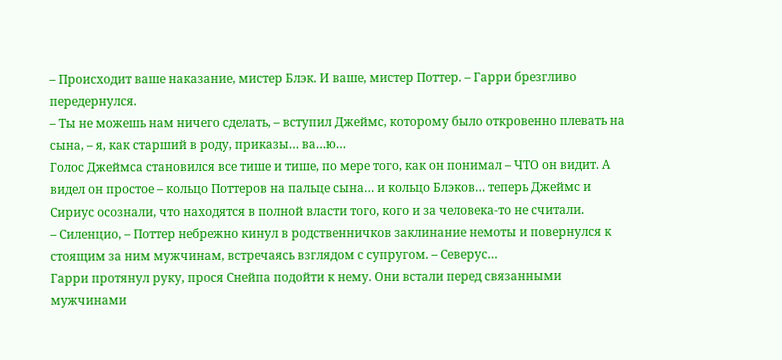– Происходит ваше наказание, мистер Блэк. И ваше, мистер Поттер. – Гарри брезгливо передернулся.
– Ты не можешь нам ничего сделать, – вступил Джеймс, которому было откровенно плевать на сына, – я, как старший в роду, приказы… ва…ю…
Голос Джеймса становился все тише и тише, по мере того, как он понимал – ЧТО он видит. А видел он простое – кольцо Поттеров на пальце сына… и кольцо Блэков… теперь Джеймс и Сириус осознали, что находятся в полной власти того, кого и за человека-то не считали.
– Силенцио, – Поттер небрежно кинул в родственничков заклинание немоты и повернулся к стоящим за ним мужчинам, встречаясь взглядом с супругом. – Северус…
Гарри протянул руку, прося Снейпа подойти к нему. Они встали перед связанными мужчинами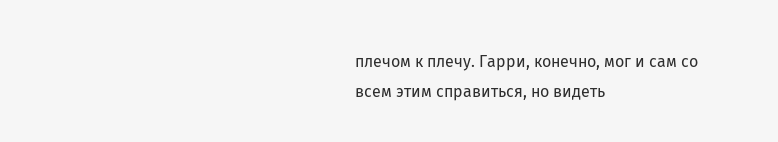плечом к плечу. Гарри, конечно, мог и сам со всем этим справиться, но видеть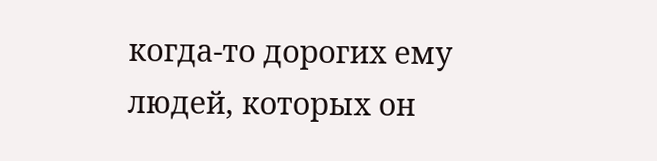когда-то дорогих ему людей, которых он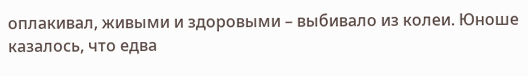оплакивал, живыми и здоровыми – выбивало из колеи. Юноше казалось, что едва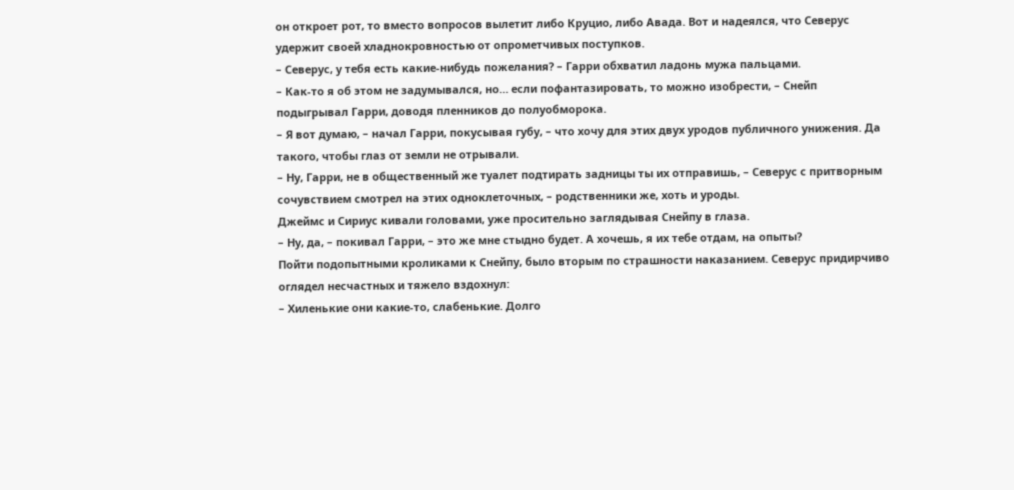он откроет рот, то вместо вопросов вылетит либо Круцио, либо Авада. Вот и надеялся, что Северус удержит своей хладнокровностью от опрометчивых поступков.
– Северус, у тебя есть какие-нибудь пожелания? – Гарри обхватил ладонь мужа пальцами.
– Как-то я об этом не задумывался, но… если пофантазировать, то можно изобрести, – Снейп подыгрывал Гарри, доводя пленников до полуобморока.
– Я вот думаю, – начал Гарри, покусывая губу, – что хочу для этих двух уродов публичного унижения. Да такого, чтобы глаз от земли не отрывали.
– Ну, Гарри, не в общественный же туалет подтирать задницы ты их отправишь, – Северус с притворным сочувствием смотрел на этих одноклеточных, – родственники же, хоть и уроды.
Джеймс и Сириус кивали головами, уже просительно заглядывая Снейпу в глаза.
– Ну, да, – покивал Гарри, – это же мне стыдно будет. А хочешь, я их тебе отдам, на опыты?
Пойти подопытными кроликами к Снейпу, было вторым по страшности наказанием. Северус придирчиво оглядел несчастных и тяжело вздохнул:
– Хиленькие они какие-то, слабенькие. Долго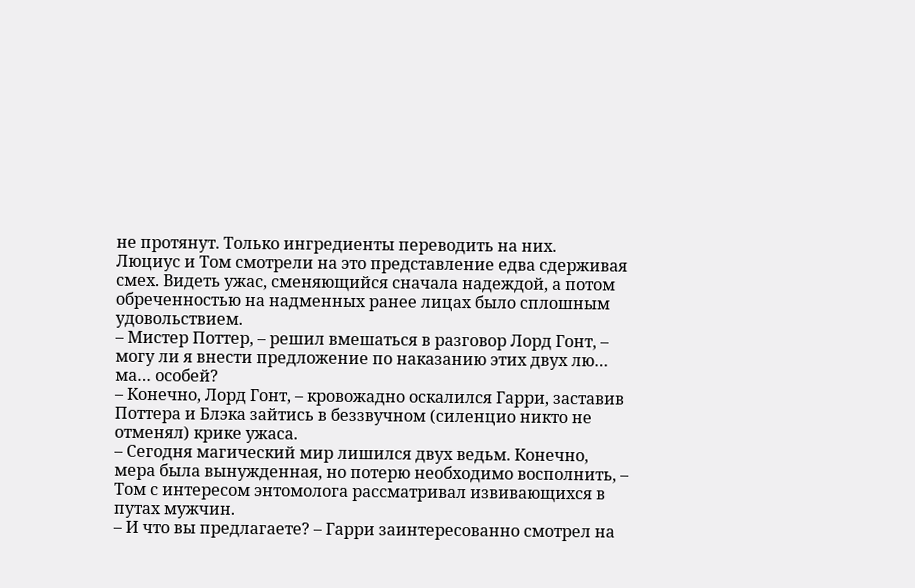не протянут. Только ингредиенты переводить на них.
Люциус и Том смотрели на это представление едва сдерживая смех. Видеть ужас, сменяющийся сначала надеждой, а потом обреченностью на надменных ранее лицах было сплошным удовольствием.
– Мистер Поттер, – решил вмешаться в разговор Лорд Гонт, – могу ли я внести предложение по наказанию этих двух лю… ма… особей?
– Конечно, Лорд Гонт, – кровожадно оскалился Гарри, заставив Поттера и Блэка зайтись в беззвучном (силенцио никто не отменял) крике ужаса.
– Сегодня магический мир лишился двух ведьм. Конечно, мера была вынужденная, но потерю необходимо восполнить, – Том с интересом энтомолога рассматривал извивающихся в путах мужчин.
– И что вы предлагаете? – Гарри заинтересованно смотрел на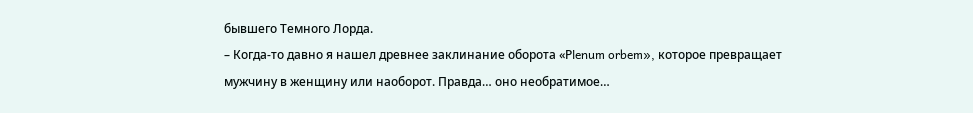бывшего Темного Лорда.
– Когда-то давно я нашел древнее заклинание оборота «Рlenum orbem», которое превращает мужчину в женщину или наоборот. Правда… оно необратимое…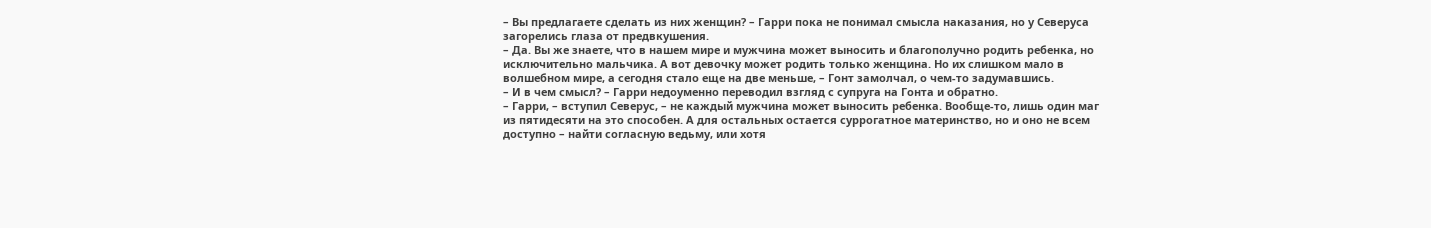– Вы предлагаете сделать из них женщин? – Гарри пока не понимал смысла наказания, но у Северуса загорелись глаза от предвкушения.
– Да. Вы же знаете, что в нашем мире и мужчина может выносить и благополучно родить ребенка, но исключительно мальчика. А вот девочку может родить только женщина. Но их слишком мало в волшебном мире, а сегодня стало еще на две меньше, – Гонт замолчал, о чем-то задумавшись.
– И в чем смысл? – Гарри недоуменно переводил взгляд с супруга на Гонта и обратно.
– Гарри, – вступил Северус, – не каждый мужчина может выносить ребенка. Вообще-то, лишь один маг из пятидесяти на это способен. А для остальных остается суррогатное материнство, но и оно не всем доступно – найти согласную ведьму, или хотя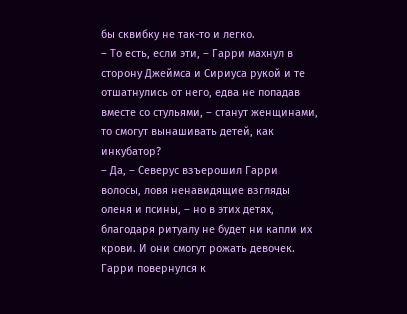бы сквибку не так-то и легко.
– То есть, если эти, – Гарри махнул в сторону Джеймса и Сириуса рукой и те отшатнулись от него, едва не попадав вместе со стульями, – станут женщинами, то смогут вынашивать детей, как инкубатор?
– Да, – Северус взъерошил Гарри волосы, ловя ненавидящие взгляды оленя и псины, – но в этих детях, благодаря ритуалу не будет ни капли их крови. И они смогут рожать девочек.
Гарри повернулся к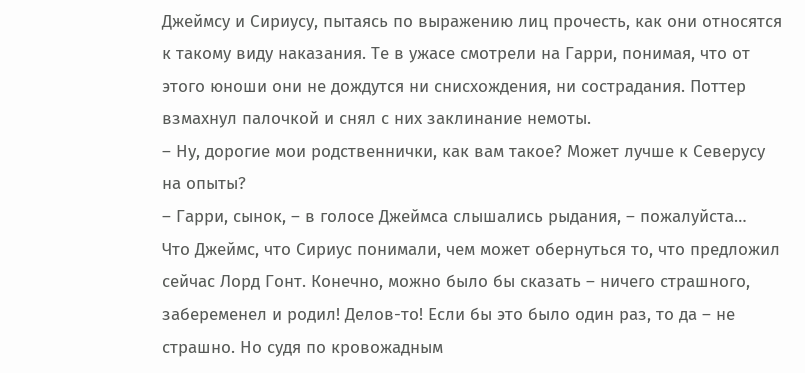Джеймсу и Сириусу, пытаясь по выражению лиц прочесть, как они относятся к такому виду наказания. Те в ужасе смотрели на Гарри, понимая, что от этого юноши они не дождутся ни снисхождения, ни сострадания. Поттер взмахнул палочкой и снял с них заклинание немоты.
– Ну, дорогие мои родственнички, как вам такое? Может лучше к Северусу на опыты?
– Гарри, сынок, – в голосе Джеймса слышались рыдания, – пожалуйста…
Что Джеймс, что Сириус понимали, чем может обернуться то, что предложил сейчас Лорд Гонт. Конечно, можно было бы сказать – ничего страшного, забеременел и родил! Делов-то! Если бы это было один раз, то да – не страшно. Но судя по кровожадным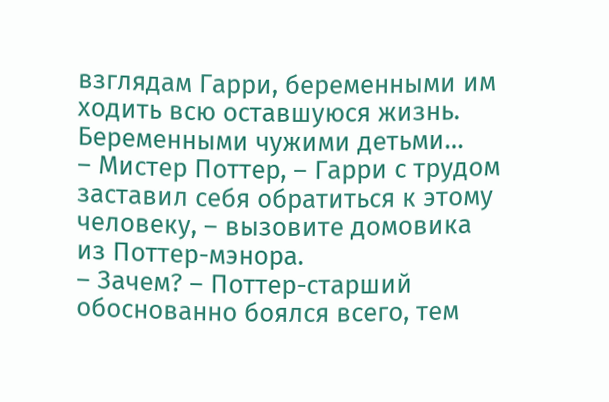взглядам Гарри, беременными им ходить всю оставшуюся жизнь. Беременными чужими детьми…
– Мистер Поттер, – Гарри с трудом заставил себя обратиться к этому человеку, – вызовите домовика из Поттер-мэнора.
– Зачем? – Поттер-старший обоснованно боялся всего, тем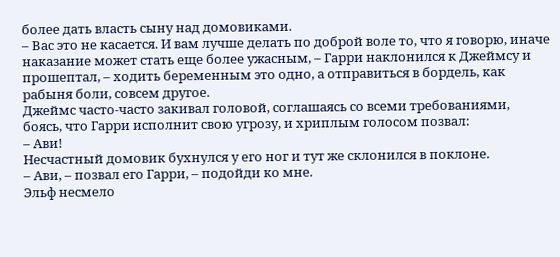более дать власть сыну над домовиками.
– Вас это не касается. И вам лучше делать по доброй воле то, что я говорю, иначе наказание может стать еще более ужасным, – Гарри наклонился к Джеймсу и прошептал, – ходить беременным это одно, а отправиться в бордель, как рабыня боли, совсем другое.
Джеймс часто-часто закивал головой, соглашаясь со всеми требованиями, боясь, что Гарри исполнит свою угрозу, и хриплым голосом позвал:
– Ави!
Несчастный домовик бухнулся у его ног и тут же склонился в поклоне.
– Ави, – позвал его Гарри, – подойди ко мне.
Эльф несмело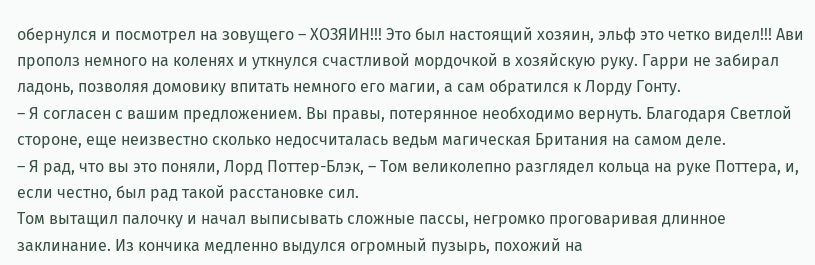обернулся и посмотрел на зовущего – ХОЗЯИН!!! Это был настоящий хозяин, эльф это четко видел!!! Ави прополз немного на коленях и уткнулся счастливой мордочкой в хозяйскую руку. Гарри не забирал ладонь, позволяя домовику впитать немного его магии, а сам обратился к Лорду Гонту.
– Я согласен с вашим предложением. Вы правы, потерянное необходимо вернуть. Благодаря Светлой стороне, еще неизвестно сколько недосчиталась ведьм магическая Британия на самом деле.
– Я рад, что вы это поняли, Лорд Поттер-Блэк, – Том великолепно разглядел кольца на руке Поттера, и, если честно, был рад такой расстановке сил.
Том вытащил палочку и начал выписывать сложные пассы, негромко проговаривая длинное заклинание. Из кончика медленно выдулся огромный пузырь, похожий на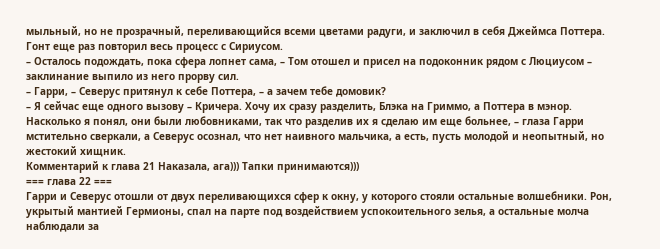мыльный, но не прозрачный, переливающийся всеми цветами радуги, и заключил в себя Джеймса Поттера. Гонт еще раз повторил весь процесс с Сириусом.
– Осталось подождать, пока сфера лопнет сама, – Том отошел и присел на подоконник рядом с Люциусом – заклинание выпило из него прорву сил.
– Гарри, – Северус притянул к себе Поттера, – а зачем тебе домовик?
– Я сейчас еще одного вызову – Кричера. Хочу их сразу разделить, Блэка на Гриммо, а Поттера в мэнор. Насколько я понял, они были любовниками, так что разделив их я сделаю им еще больнее, – глаза Гарри мстительно сверкали, а Северус осознал, что нет наивного мальчика, а есть, пусть молодой и неопытный, но жестокий хищник.
Комментарий к глава 21 Наказала, ага))) Тапки принимаются)))
=== глава 22 ===
Гарри и Северус отошли от двух переливающихся сфер к окну, у которого стояли остальные волшебники. Рон, укрытый мантией Гермионы, спал на парте под воздействием успокоительного зелья, а остальные молча наблюдали за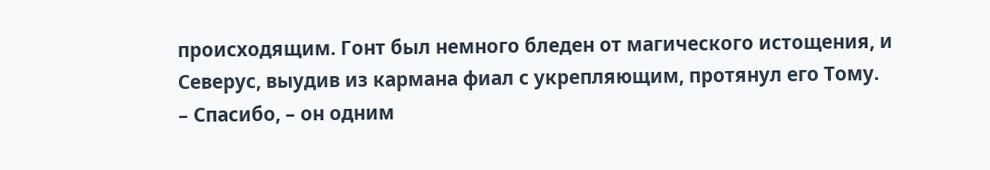происходящим. Гонт был немного бледен от магического истощения, и Северус, выудив из кармана фиал с укрепляющим, протянул его Тому.
– Спасибо, – он одним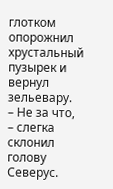глотком опорожнил хрустальный пузырек и вернул зельевару.
– Не за что, – слегка склонил голову Северус.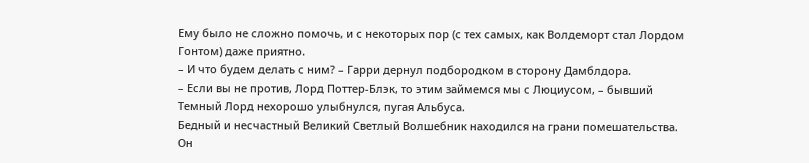Ему было не сложно помочь, и с некоторых пор (с тех самых, как Волдеморт стал Лордом Гонтом) даже приятно.
– И что будем делать с ним? – Гарри дернул подбородком в сторону Дамблдора.
– Если вы не против, Лорд Поттер-Блэк, то этим займемся мы с Люциусом, – бывший Темный Лорд нехорошо улыбнулся, пугая Альбуса.
Бедный и несчастный Великий Светлый Волшебник находился на грани помешательства. Он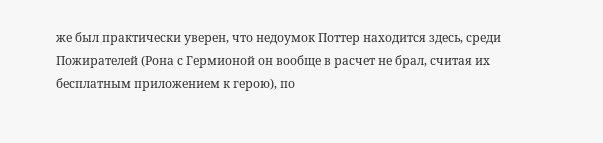же был практически уверен, что недоумок Поттер находится здесь, среди Пожирателей (Рона с Гермионой он вообще в расчет не брал, считая их бесплатным приложением к герою), по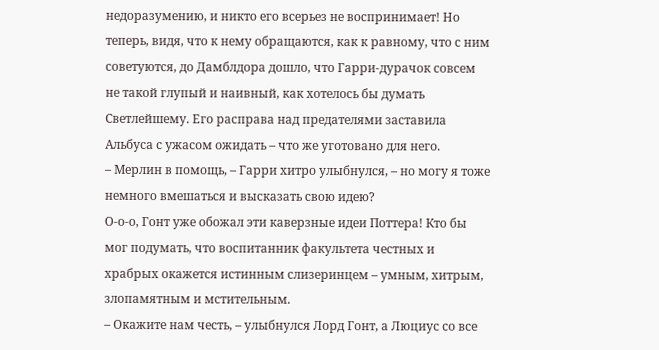недоразумению, и никто его всерьез не воспринимает! Но теперь, видя, что к нему обращаются, как к равному, что с ним советуются, до Дамблдора дошло, что Гарри-дурачок совсем не такой глупый и наивный, как хотелось бы думать Светлейшему. Его расправа над предателями заставила Альбуса с ужасом ожидать – что же уготовано для него.
– Мерлин в помощь, – Гарри хитро улыбнулся, – но могу я тоже немного вмешаться и высказать свою идею?
О-о-о, Гонт уже обожал эти каверзные идеи Поттера! Кто бы мог подумать, что воспитанник факультета честных и храбрых окажется истинным слизеринцем – умным, хитрым, злопамятным и мстительным.
– Окажите нам честь, – улыбнулся Лорд Гонт, а Люциус со все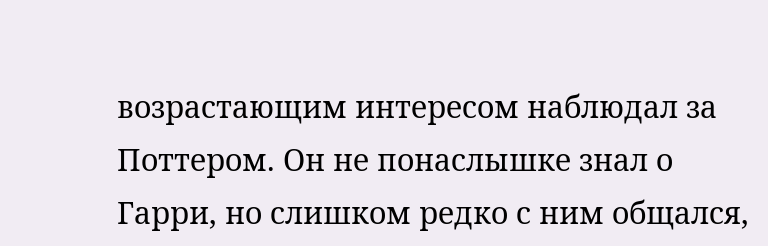возрастающим интересом наблюдал за Поттером. Он не понаслышке знал о Гарри, но слишком редко с ним общался,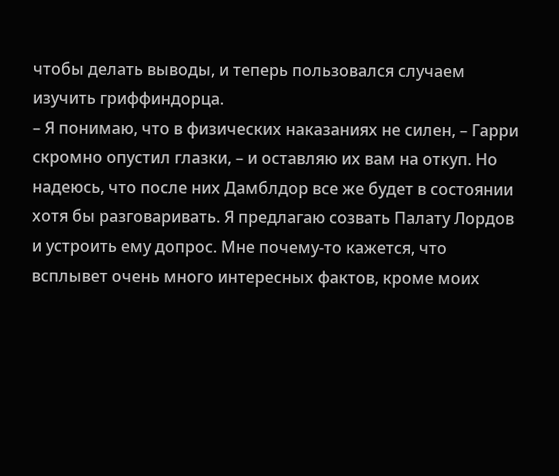чтобы делать выводы, и теперь пользовался случаем изучить гриффиндорца.
– Я понимаю, что в физических наказаниях не силен, – Гарри скромно опустил глазки, – и оставляю их вам на откуп. Но надеюсь, что после них Дамблдор все же будет в состоянии хотя бы разговаривать. Я предлагаю созвать Палату Лордов и устроить ему допрос. Мне почему-то кажется, что всплывет очень много интересных фактов, кроме моих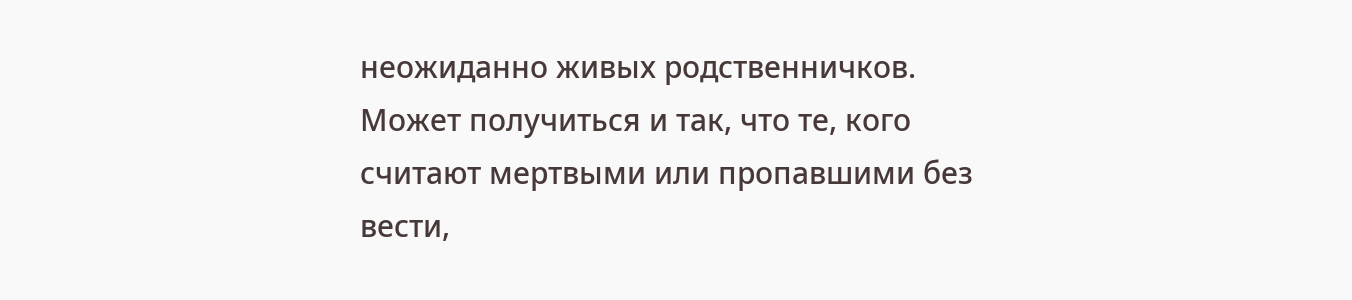неожиданно живых родственничков. Может получиться и так, что те, кого считают мертвыми или пропавшими без вести,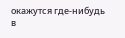окажутся где-нибудь в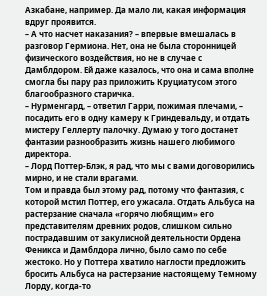Азкабане, например. Да мало ли, какая информация вдруг проявится.
– А что насчет наказания? – впервые вмешалась в разговор Гермиона. Нет, она не была сторонницей физического воздействия, но не в случае с Дамблдором. Ей даже казалось, что она и сама вполне смогла бы пару раз приложить Круциатусом этого благообразного старичка.
– Нурменгард, – ответил Гарри, пожимая плечами, – посадить его в одну камеру к Гриндевальду, и отдать мистеру Геллерту палочку. Думаю у того достанет фантазии разнообразить жизнь нашего любимого директора.
– Лорд Поттер-Блэк, я рад, что мы с вами договорились мирно, и не стали врагами.
Том и правда был этому рад, потому что фантазия, с которой мстил Поттер, его ужасала. Отдать Альбуса на растерзание сначала «горячо любящим» его представителям древних родов, слишком сильно пострадавшим от закулисной деятельности Ордена Феникса и Дамблдора лично, было само по себе жестоко. Но у Поттера хватило наглости предложить бросить Альбуса на растерзание настоящему Темному Лорду, когда-то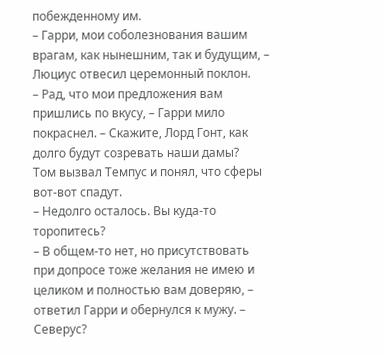побежденному им.
– Гарри, мои соболезнования вашим врагам, как нынешним, так и будущим, – Люциус отвесил церемонный поклон.
– Рад, что мои предложения вам пришлись по вкусу, – Гарри мило покраснел. – Скажите, Лорд Гонт, как долго будут созревать наши дамы?
Том вызвал Темпус и понял, что сферы вот-вот спадут.
– Недолго осталось. Вы куда-то торопитесь?
– В общем-то нет, но присутствовать при допросе тоже желания не имею и целиком и полностью вам доверяю, – ответил Гарри и обернулся к мужу. – Северус?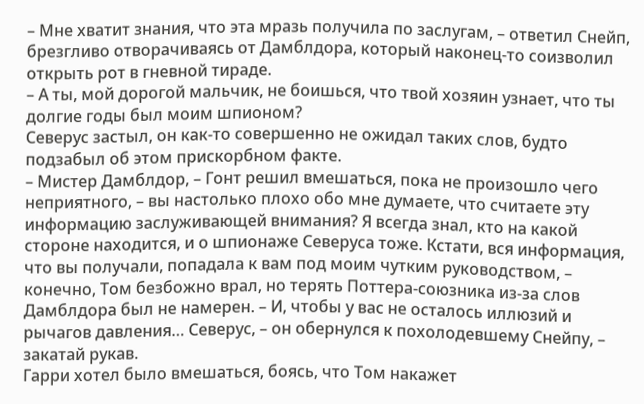– Мне хватит знания, что эта мразь получила по заслугам, – ответил Снейп, брезгливо отворачиваясь от Дамблдора, который наконец-то соизволил открыть рот в гневной тираде.
– А ты, мой дорогой мальчик, не боишься, что твой хозяин узнает, что ты долгие годы был моим шпионом?
Северус застыл, он как-то совершенно не ожидал таких слов, будто подзабыл об этом прискорбном факте.
– Мистер Дамблдор, – Гонт решил вмешаться, пока не произошло чего неприятного, – вы настолько плохо обо мне думаете, что считаете эту информацию заслуживающей внимания? Я всегда знал, кто на какой стороне находится, и о шпионаже Северуса тоже. Кстати, вся информация, что вы получали, попадала к вам под моим чутким руководством, – конечно, Том безбожно врал, но терять Поттера-союзника из-за слов Дамблдора был не намерен. – И, чтобы у вас не осталось иллюзий и рычагов давления… Северус, – он обернулся к похолодевшему Снейпу, – закатай рукав.
Гарри хотел было вмешаться, боясь, что Том накажет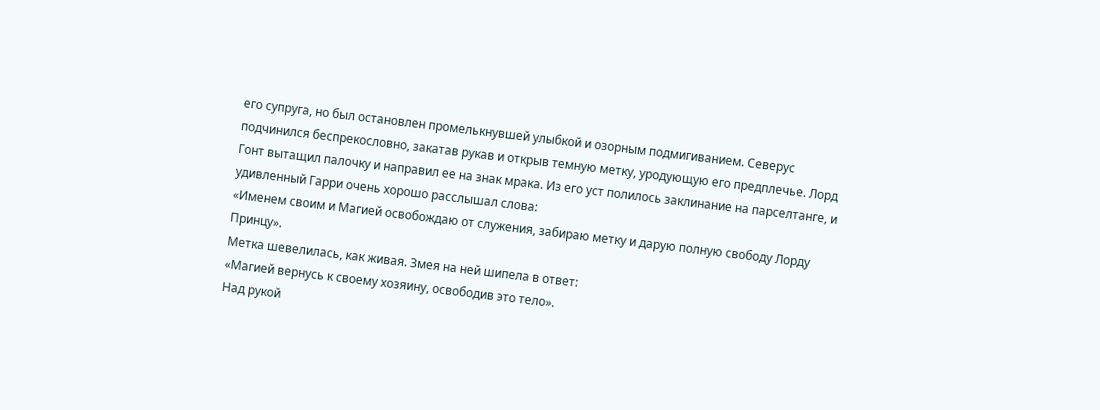его супруга, но был остановлен промелькнувшей улыбкой и озорным подмигиванием. Северус подчинился беспрекословно, закатав рукав и открыв темную метку, уродующую его предплечье. Лорд Гонт вытащил палочку и направил ее на знак мрака. Из его уст полилось заклинание на парселтанге, и удивленный Гарри очень хорошо расслышал слова:
«Именем своим и Магией освобождаю от служения, забираю метку и дарую полную свободу Лорду Принцу».
Метка шевелилась, как живая. Змея на ней шипела в ответ:
«Магией вернусь к своему хозяину, освободив это тело».
Над рукой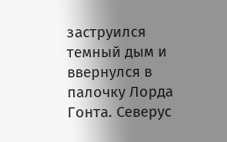заструился темный дым и ввернулся в палочку Лорда Гонта. Северус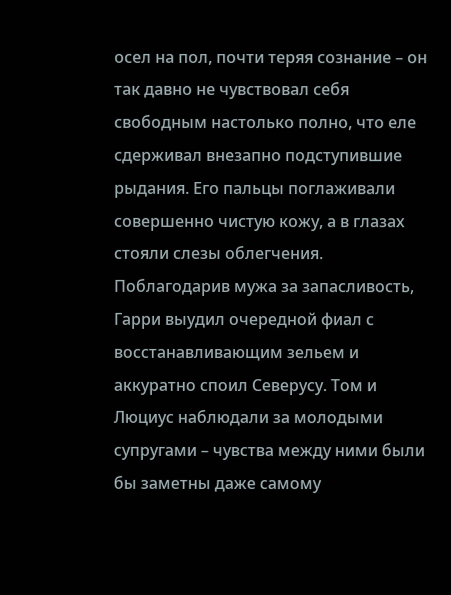осел на пол, почти теряя сознание – он так давно не чувствовал себя свободным настолько полно, что еле сдерживал внезапно подступившие рыдания. Его пальцы поглаживали совершенно чистую кожу, а в глазах стояли слезы облегчения. Поблагодарив мужа за запасливость, Гарри выудил очередной фиал с восстанавливающим зельем и аккуратно споил Северусу. Том и Люциус наблюдали за молодыми супругами – чувства между ними были бы заметны даже самому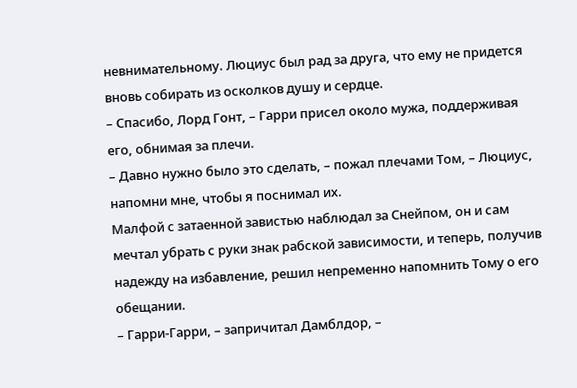невнимательному. Люциус был рад за друга, что ему не придется вновь собирать из осколков душу и сердце.
– Спасибо, Лорд Гонт, – Гарри присел около мужа, поддерживая его, обнимая за плечи.
– Давно нужно было это сделать, – пожал плечами Том, – Люциус, напомни мне, чтобы я поснимал их.
Малфой с затаенной завистью наблюдал за Снейпом, он и сам мечтал убрать с руки знак рабской зависимости, и теперь, получив надежду на избавление, решил непременно напомнить Тому о его обещании.
– Гарри-Гарри, – запричитал Дамблдор, –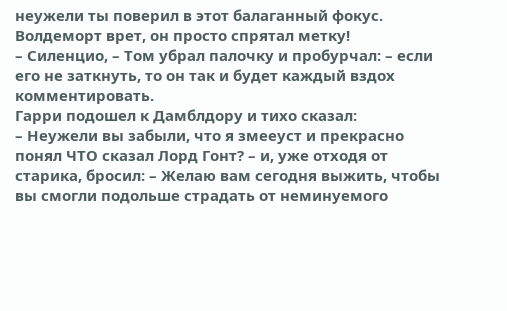неужели ты поверил в этот балаганный фокус. Волдеморт врет, он просто спрятал метку!
– Силенцио, – Том убрал палочку и пробурчал: – если его не заткнуть, то он так и будет каждый вздох комментировать.
Гарри подошел к Дамблдору и тихо сказал:
– Неужели вы забыли, что я змееуст и прекрасно понял ЧТО сказал Лорд Гонт? – и, уже отходя от старика, бросил: – Желаю вам сегодня выжить, чтобы вы смогли подольше страдать от неминуемого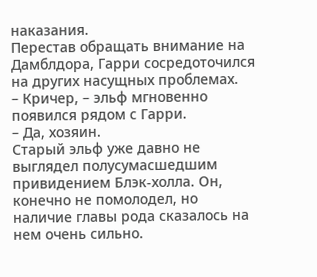наказания.
Перестав обращать внимание на Дамблдора, Гарри сосредоточился на других насущных проблемах.
– Кричер, – эльф мгновенно появился рядом с Гарри.
– Да, хозяин.
Старый эльф уже давно не выглядел полусумасшедшим привидением Блэк-холла. Он, конечно не помолодел, но наличие главы рода сказалось на нем очень сильно.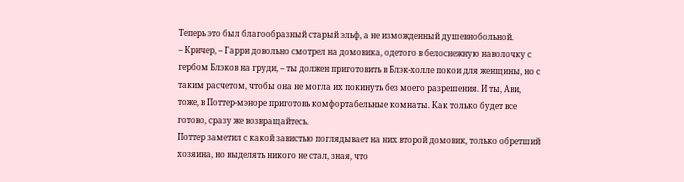Теперь это был благообразный старый эльф, а не изможденный душевнобольной.
– Кричер, – Гарри довольно смотрел на домовика, одетого в белоснежную наволочку с гербом Блэков на груди, – ты должен приготовить в Блэк-холле покои для женщины, но с таким расчетом, чтобы она не могла их покинуть без моего разрешения. И ты, Ави, тоже, в Поттер-мэноре приготовь комфортабельные комнаты. Как только будет все готово, сразу же возвращайтесь.
Поттер заметил с какой завистью поглядывает на них второй домовик, только обретший хозяина, но выделять никого не стал, зная, что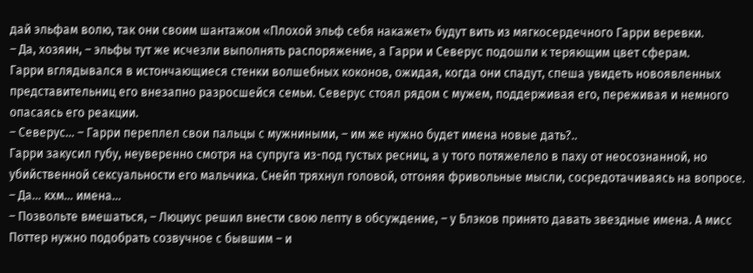дай эльфам волю, так они своим шантажом «Плохой эльф себя накажет» будут вить из мягкосердечного Гарри веревки.
– Да, хозяин, – эльфы тут же исчезли выполнять распоряжение, а Гарри и Северус подошли к теряющим цвет сферам.
Гарри вглядывался в истончающиеся стенки волшебных коконов, ожидая, когда они спадут, спеша увидеть новоявленных представительниц его внезапно разросшейся семьи. Северус стоял рядом с мужем, поддерживая его, переживая и немного опасаясь его реакции.
– Северус… – Гарри переплел свои пальцы с мужниными, – им же нужно будет имена новые дать?..
Гарри закусил губу, неуверенно смотря на супруга из-под густых ресниц, а у того потяжелело в паху от неосознанной, но убийственной сексуальности его мальчика. Снейп тряхнул головой, отгоняя фривольные мысли, сосредотачиваясь на вопросе.
– Да… кхм… имена…
– Позвольте вмешаться, – Люциус решил внести свою лепту в обсуждение, – у Блэков принято давать звездные имена. А мисс Поттер нужно подобрать созвучное с бывшим – и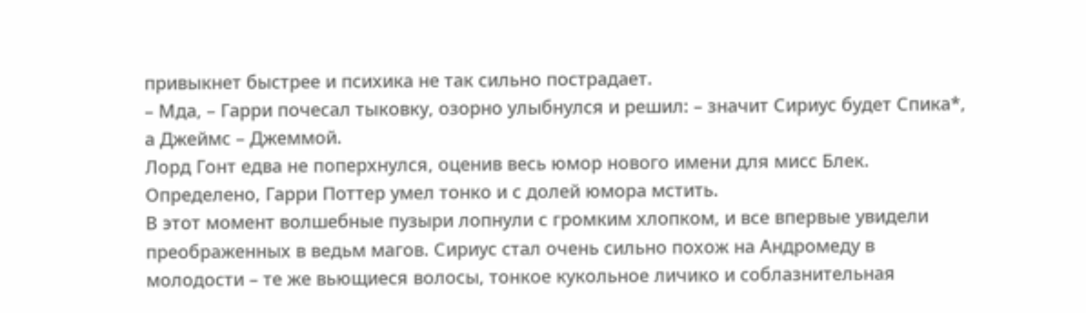привыкнет быстрее и психика не так сильно пострадает.
– Мда, – Гарри почесал тыковку, озорно улыбнулся и решил: – значит Сириус будет Спика*, а Джеймс – Джеммой.
Лорд Гонт едва не поперхнулся, оценив весь юмор нового имени для мисс Блек. Определено, Гарри Поттер умел тонко и с долей юмора мстить.
В этот момент волшебные пузыри лопнули с громким хлопком, и все впервые увидели преображенных в ведьм магов. Сириус стал очень сильно похож на Андромеду в молодости – те же вьющиеся волосы, тонкое кукольное личико и соблазнительная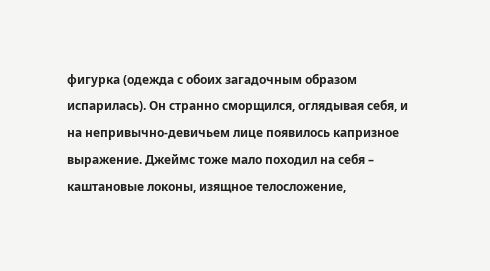фигурка (одежда с обоих загадочным образом испарилась). Он странно сморщился, оглядывая себя, и на непривычно-девичьем лице появилось капризное выражение. Джеймс тоже мало походил на себя – каштановые локоны, изящное телосложение,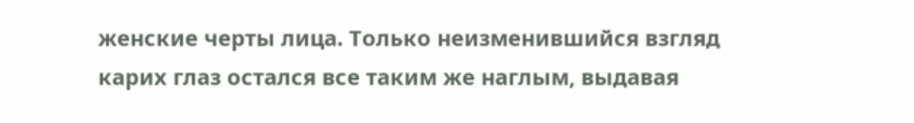женские черты лица. Только неизменившийся взгляд карих глаз остался все таким же наглым, выдавая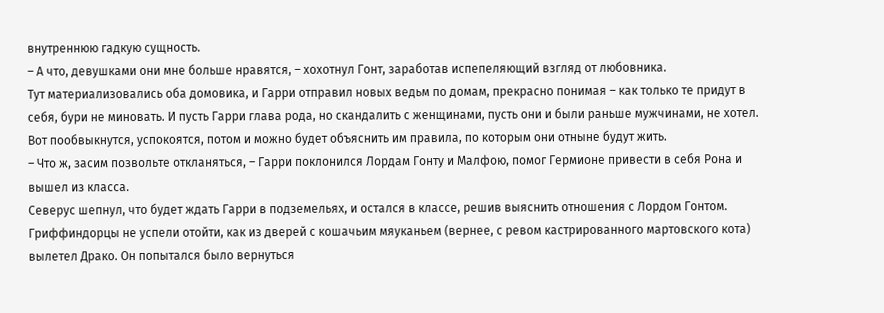внутреннюю гадкую сущность.
– А что, девушками они мне больше нравятся, – хохотнул Гонт, заработав испепеляющий взгляд от любовника.
Тут материализовались оба домовика, и Гарри отправил новых ведьм по домам, прекрасно понимая – как только те придут в себя, бури не миновать. И пусть Гарри глава рода, но скандалить с женщинами, пусть они и были раньше мужчинами, не хотел. Вот пообвыкнутся, успокоятся, потом и можно будет объяснить им правила, по которым они отныне будут жить.
– Что ж, засим позвольте откланяться, – Гарри поклонился Лордам Гонту и Малфою, помог Гермионе привести в себя Рона и вышел из класса.
Северус шепнул, что будет ждать Гарри в подземельях, и остался в классе, решив выяснить отношения с Лордом Гонтом. Гриффиндорцы не успели отойти, как из дверей с кошачьим мяуканьем (вернее, с ревом кастрированного мартовского кота) вылетел Драко. Он попытался было вернуться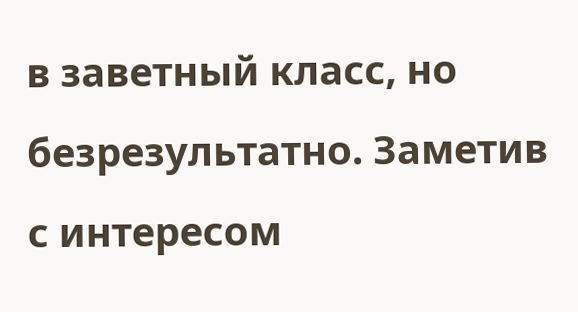в заветный класс, но безрезультатно. Заметив с интересом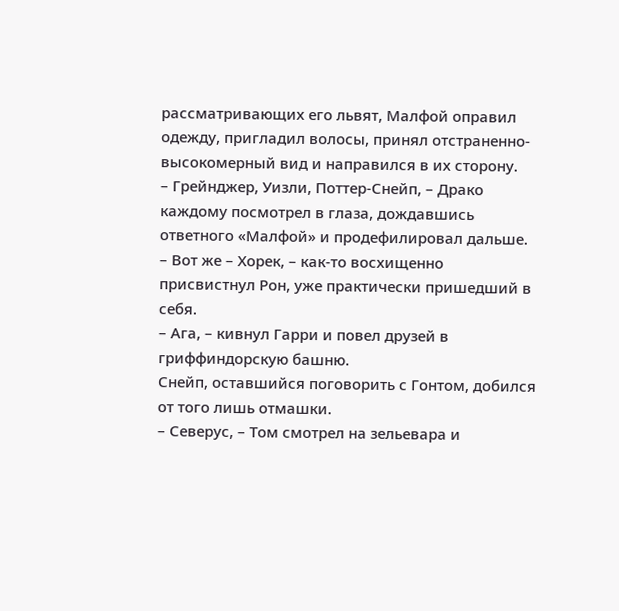рассматривающих его львят, Малфой оправил одежду, пригладил волосы, принял отстраненно-высокомерный вид и направился в их сторону.
– Грейнджер, Уизли, Поттер-Снейп, – Драко каждому посмотрел в глаза, дождавшись ответного «Малфой» и продефилировал дальше.
– Вот же – Хорек, – как-то восхищенно присвистнул Рон, уже практически пришедший в себя.
– Ага, – кивнул Гарри и повел друзей в гриффиндорскую башню.
Снейп, оставшийся поговорить с Гонтом, добился от того лишь отмашки.
– Северус, – Том смотрел на зельевара и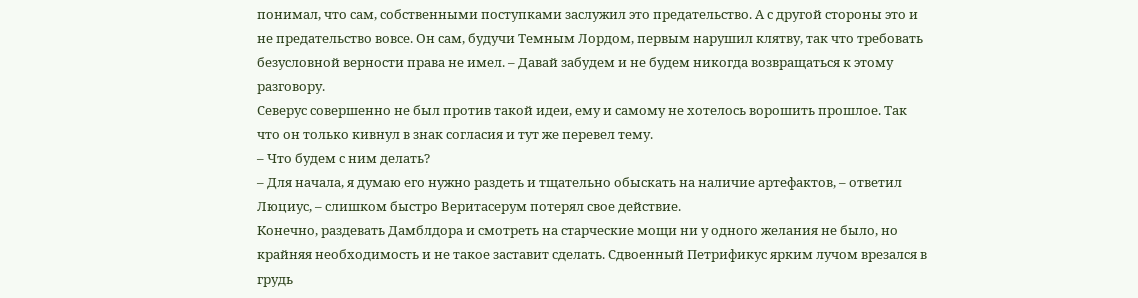понимал, что сам, собственными поступками заслужил это предательство. А с другой стороны это и не предательство вовсе. Он сам, будучи Темным Лордом, первым нарушил клятву, так что требовать безусловной верности права не имел. – Давай забудем и не будем никогда возвращаться к этому разговору.
Северус совершенно не был против такой идеи, ему и самому не хотелось ворошить прошлое. Так что он только кивнул в знак согласия и тут же перевел тему.
– Что будем с ним делать?
– Для начала, я думаю его нужно раздеть и тщательно обыскать на наличие артефактов, – ответил Люциус, – слишком быстро Веритасерум потерял свое действие.
Конечно, раздевать Дамблдора и смотреть на старческие мощи ни у одного желания не было, но крайняя необходимость и не такое заставит сделать. Сдвоенный Петрификус ярким лучом врезался в грудь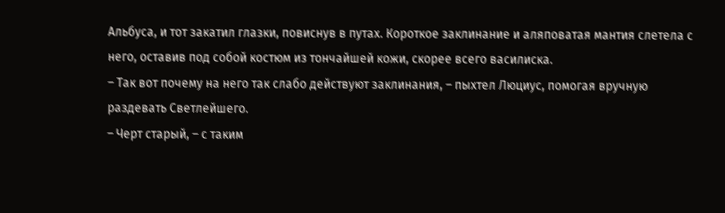Альбуса, и тот закатил глазки, повиснув в путах. Короткое заклинание и аляповатая мантия слетела с него, оставив под собой костюм из тончайшей кожи, скорее всего василиска.
– Так вот почему на него так слабо действуют заклинания, – пыхтел Люциус, помогая вручную раздевать Светлейшего.
– Черт старый, – с таким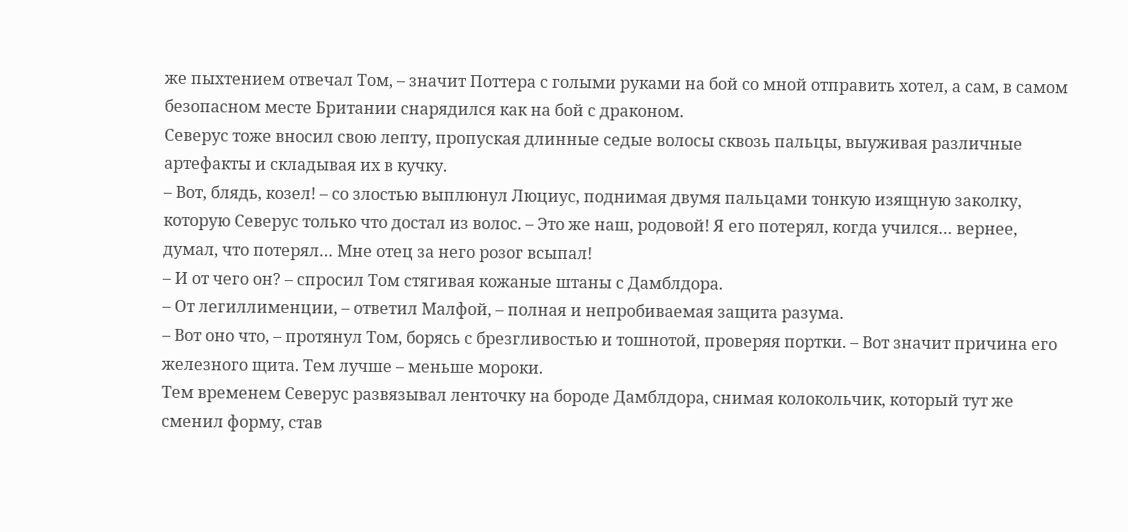же пыхтением отвечал Том, – значит Поттера с голыми руками на бой со мной отправить хотел, а сам, в самом безопасном месте Британии снарядился как на бой с драконом.
Северус тоже вносил свою лепту, пропуская длинные седые волосы сквозь пальцы, выуживая различные артефакты и складывая их в кучку.
– Вот, блядь, козел! – со злостью выплюнул Люциус, поднимая двумя пальцами тонкую изящную заколку, которую Северус только что достал из волос. – Это же наш, родовой! Я его потерял, когда учился… вернее, думал, что потерял… Мне отец за него розог всыпал!
– И от чего он? – спросил Том стягивая кожаные штаны с Дамблдора.
– От легиллименции, – ответил Малфой, – полная и непробиваемая защита разума.
– Вот оно что, – протянул Том, борясь с брезгливостью и тошнотой, проверяя портки. – Вот значит причина его железного щита. Тем лучше – меньше мороки.
Тем временем Северус развязывал ленточку на бороде Дамблдора, снимая колокольчик, который тут же сменил форму, став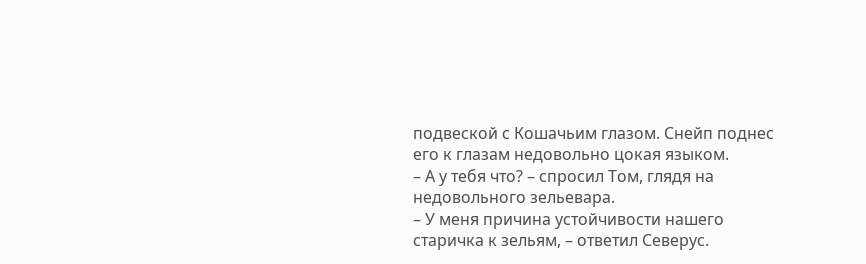подвеской с Кошачьим глазом. Снейп поднес его к глазам недовольно цокая языком.
– А у тебя что? – спросил Том, глядя на недовольного зельевара.
– У меня причина устойчивости нашего старичка к зельям, – ответил Северус.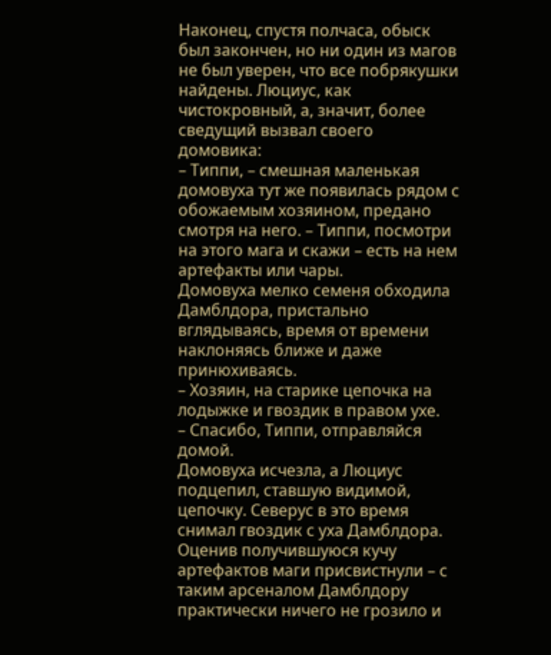Наконец, спустя полчаса, обыск был закончен, но ни один из магов не был уверен, что все побрякушки найдены. Люциус, как чистокровный, а, значит, более сведущий вызвал своего домовика:
– Типпи, – смешная маленькая домовуха тут же появилась рядом с обожаемым хозяином, предано смотря на него. – Типпи, посмотри на этого мага и скажи – есть на нем артефакты или чары.
Домовуха мелко семеня обходила Дамблдора, пристально вглядываясь, время от времени наклоняясь ближе и даже принюхиваясь.
– Хозяин, на старике цепочка на лодыжке и гвоздик в правом ухе.
– Спасибо, Типпи, отправляйся домой.
Домовуха исчезла, а Люциус подцепил, ставшую видимой, цепочку. Северус в это время снимал гвоздик с уха Дамблдора. Оценив получившуюся кучу артефактов маги присвистнули – с таким арсеналом Дамблдору практически ничего не грозило и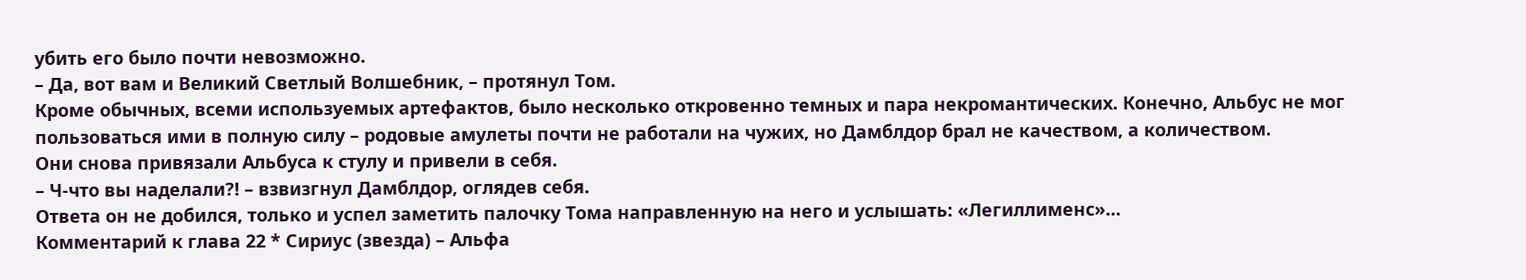убить его было почти невозможно.
– Да, вот вам и Великий Светлый Волшебник, – протянул Том.
Кроме обычных, всеми используемых артефактов, было несколько откровенно темных и пара некромантических. Конечно, Альбус не мог пользоваться ими в полную силу – родовые амулеты почти не работали на чужих, но Дамблдор брал не качеством, а количеством.
Они снова привязали Альбуса к стулу и привели в себя.
– Ч-что вы наделали?! – взвизгнул Дамблдор, оглядев себя.
Ответа он не добился, только и успел заметить палочку Тома направленную на него и услышать: «Легиллименс»…
Комментарий к глава 22 * Сириус (звезда) – Альфа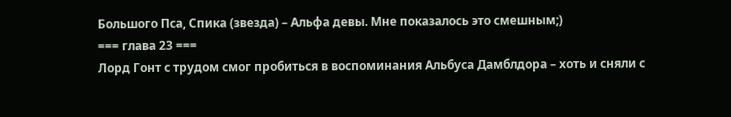Большого Пса, Спика (звезда) – Альфа девы. Мне показалось это смешным;)
=== глава 23 ===
Лорд Гонт с трудом смог пробиться в воспоминания Альбуса Дамблдора – хоть и сняли с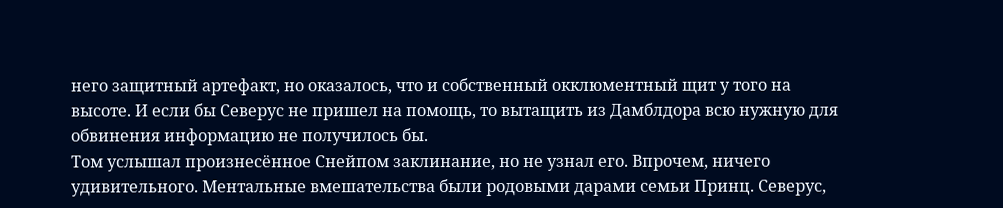него защитный артефакт, но оказалось, что и собственный окклюментный щит у того на высоте. И если бы Северус не пришел на помощь, то вытащить из Дамблдора всю нужную для обвинения информацию не получилось бы.
Том услышал произнесённое Снейпом заклинание, но не узнал его. Впрочем, ничего удивительного. Ментальные вмешательства были родовыми дарами семьи Принц. Северус,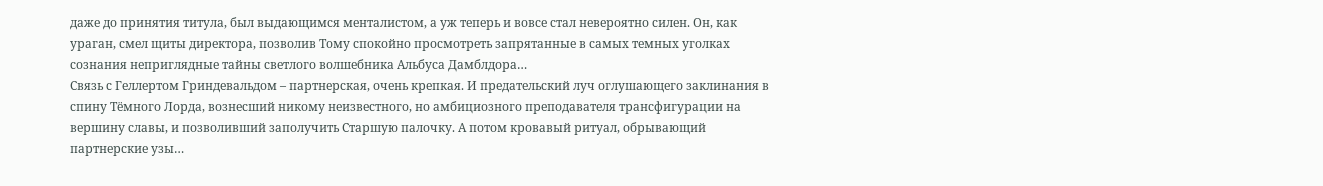даже до принятия титула, был выдающимся менталистом, а уж теперь и вовсе стал невероятно силен. Он, как ураган, смел щиты директора, позволив Тому спокойно просмотреть запрятанные в самых темных уголках сознания неприглядные тайны светлого волшебника Альбуса Дамблдора…
Связь с Геллертом Гриндевальдом – партнерская, очень крепкая. И предательский луч оглушающего заклинания в спину Тёмного Лорда, вознесший никому неизвестного, но амбициозного преподавателя трансфигурации на вершину славы, и позволивший заполучить Старшую палочку. А потом кровавый ритуал, обрывающий партнерские узы…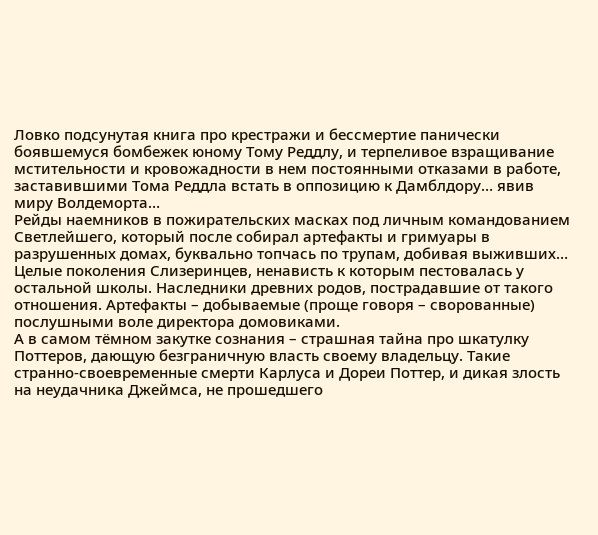Ловко подсунутая книга про крестражи и бессмертие панически боявшемуся бомбежек юному Тому Реддлу, и терпеливое взращивание мстительности и кровожадности в нем постоянными отказами в работе, заставившими Тома Реддла встать в оппозицию к Дамблдору… явив миру Волдеморта…
Рейды наемников в пожирательских масках под личным командованием Светлейшего, который после собирал артефакты и гримуары в разрушенных домах, буквально топчась по трупам, добивая выживших…
Целые поколения Слизеринцев, ненависть к которым пестовалась у остальной школы. Наследники древних родов, пострадавшие от такого отношения. Артефакты – добываемые (проще говоря – сворованные) послушными воле директора домовиками.
А в самом тёмном закутке сознания – страшная тайна про шкатулку Поттеров, дающую безграничную власть своему владельцу. Такие странно-своевременные смерти Карлуса и Дореи Поттер, и дикая злость на неудачника Джеймса, не прошедшего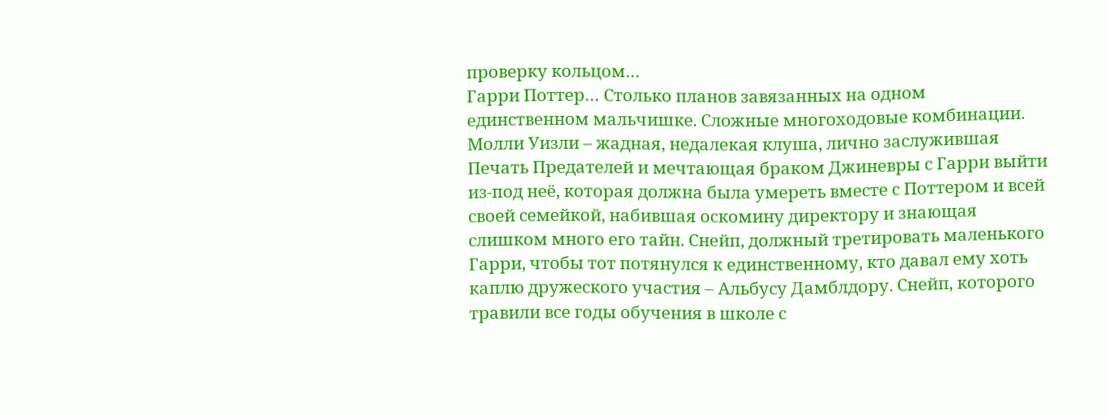проверку кольцом…
Гарри Поттер… Столько планов завязанных на одном единственном мальчишке. Сложные многоходовые комбинации. Молли Уизли – жадная, недалекая клуша, лично заслужившая Печать Предателей и мечтающая браком Джиневры с Гарри выйти из-под неё, которая должна была умереть вместе с Поттером и всей своей семейкой, набившая оскомину директору и знающая слишком много его тайн. Снейп, должный третировать маленького Гарри, чтобы тот потянулся к единственному, кто давал ему хоть каплю дружеского участия – Альбусу Дамблдору. Снейп, которого травили все годы обучения в школе с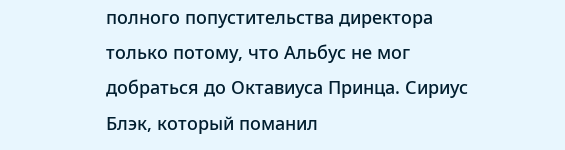полного попустительства директора только потому, что Альбус не мог добраться до Октавиуса Принца. Сириус Блэк, который поманил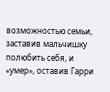возможностью семьи, заставив мальчишку полюбить себя, и «умер», оставив Гарри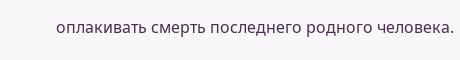оплакивать смерть последнего родного человека.